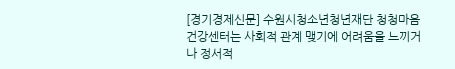[경기경제신문] 수원시청소년청년재단 청청마음건강센터는 사회적 관계 맺기에 어려움을 느끼거나 정서적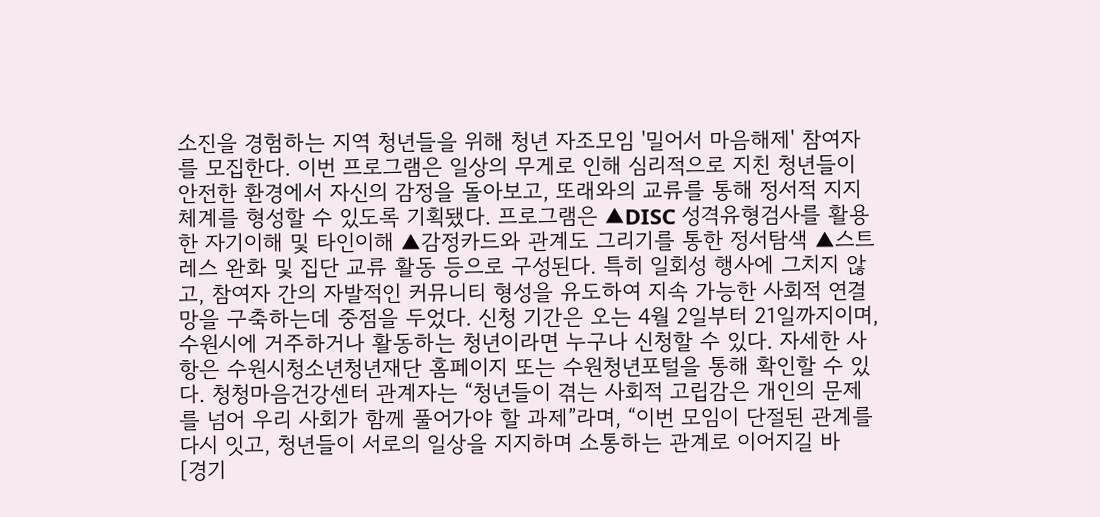소진을 경험하는 지역 청년들을 위해 청년 자조모임 '밀어서 마음해제' 참여자를 모집한다. 이번 프로그램은 일상의 무게로 인해 심리적으로 지친 청년들이 안전한 환경에서 자신의 감정을 돌아보고, 또래와의 교류를 통해 정서적 지지체계를 형성할 수 있도록 기획됐다. 프로그램은 ▲DISC 성격유형검사를 활용한 자기이해 및 타인이해 ▲감정카드와 관계도 그리기를 통한 정서탐색 ▲스트레스 완화 및 집단 교류 활동 등으로 구성된다. 특히 일회성 행사에 그치지 않고, 참여자 간의 자발적인 커뮤니티 형성을 유도하여 지속 가능한 사회적 연결망을 구축하는데 중점을 두었다. 신청 기간은 오는 4월 2일부터 21일까지이며, 수원시에 거주하거나 활동하는 청년이라면 누구나 신청할 수 있다. 자세한 사항은 수원시청소년청년재단 홈페이지 또는 수원청년포털을 통해 확인할 수 있다. 청청마음건강센터 관계자는 “청년들이 겪는 사회적 고립감은 개인의 문제를 넘어 우리 사회가 함께 풀어가야 할 과제”라며, “이번 모임이 단절된 관계를 다시 잇고, 청년들이 서로의 일상을 지지하며 소통하는 관계로 이어지길 바
[경기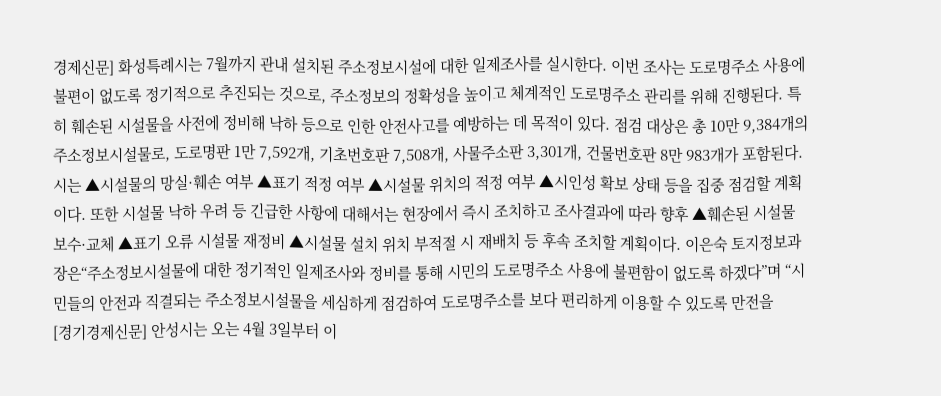경제신문] 화성특례시는 7월까지 관내 설치된 주소정보시설에 대한 일제조사를 실시한다. 이번 조사는 도로명주소 사용에 불편이 없도록 정기적으로 추진되는 것으로, 주소정보의 정확성을 높이고 체계적인 도로명주소 관리를 위해 진행된다. 특히 훼손된 시설물을 사전에 정비해 낙하 등으로 인한 안전사고를 예방하는 데 목적이 있다. 점검 대상은 총 10만 9,384개의 주소정보시설물로, 도로명판 1만 7,592개, 기초번호판 7,508개, 사물주소판 3,301개, 건물번호판 8만 983개가 포함된다. 시는 ▲시설물의 망실·훼손 여부 ▲표기 적정 여부 ▲시설물 위치의 적정 여부 ▲시인성 확보 상태 등을 집중 점검할 계획이다. 또한 시설물 낙하 우려 등 긴급한 사항에 대해서는 현장에서 즉시 조치하고 조사결과에 따라 향후 ▲훼손된 시설물 보수·교체 ▲표기 오류 시설물 재정비 ▲시설물 설치 위치 부적절 시 재배치 등 후속 조치할 계획이다. 이은숙 토지정보과장은“주소정보시설물에 대한 정기적인 일제조사와 정비를 통해 시민의 도로명주소 사용에 불편함이 없도록 하겠다”며 “시민들의 안전과 직결되는 주소정보시설물을 세심하게 점검하여 도로명주소를 보다 편리하게 이용할 수 있도록 만전을
[경기경제신문] 안성시는 오는 4월 3일부터 이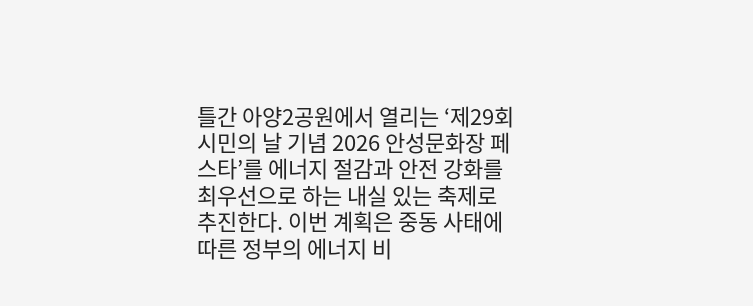틀간 아양2공원에서 열리는 ‘제29회 시민의 날 기념 2026 안성문화장 페스타’를 에너지 절감과 안전 강화를 최우선으로 하는 내실 있는 축제로 추진한다. 이번 계획은 중동 사태에 따른 정부의 에너지 비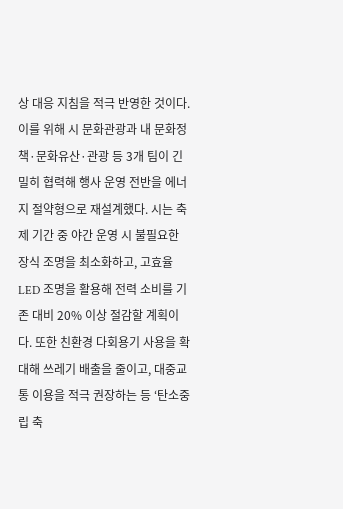상 대응 지침을 적극 반영한 것이다. 이를 위해 시 문화관광과 내 문화정책·문화유산·관광 등 3개 팀이 긴밀히 협력해 행사 운영 전반을 에너지 절약형으로 재설계했다. 시는 축제 기간 중 야간 운영 시 불필요한 장식 조명을 최소화하고, 고효율 LED 조명을 활용해 전력 소비를 기존 대비 20% 이상 절감할 계획이다. 또한 친환경 다회용기 사용을 확대해 쓰레기 배출을 줄이고, 대중교통 이용을 적극 권장하는 등 ‘탄소중립 축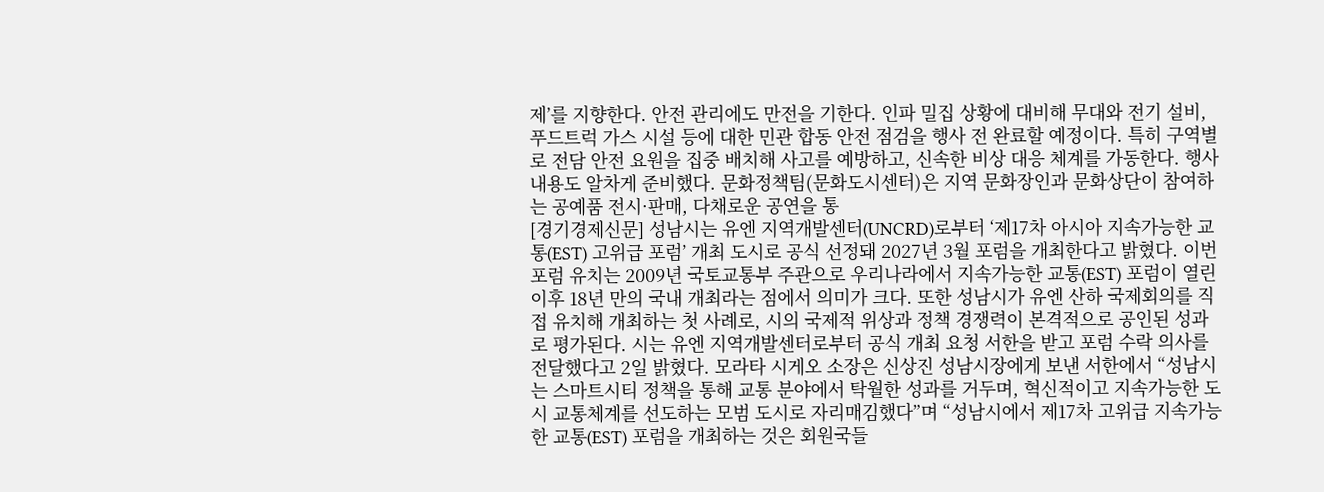제’를 지향한다. 안전 관리에도 만전을 기한다. 인파 밀집 상황에 대비해 무대와 전기 설비, 푸드트럭 가스 시설 등에 대한 민관 합동 안전 점검을 행사 전 완료할 예정이다. 특히 구역별로 전담 안전 요원을 집중 배치해 사고를 예방하고, 신속한 비상 대응 체계를 가동한다. 행사 내용도 알차게 준비했다. 문화정책팀(문화도시센터)은 지역 문화장인과 문화상단이 참여하는 공예품 전시·판매, 다채로운 공연을 통
[경기경제신문] 성남시는 유엔 지역개발센터(UNCRD)로부터 ‘제17차 아시아 지속가능한 교통(EST) 고위급 포럼’ 개최 도시로 공식 선정돼 2027년 3월 포럼을 개최한다고 밝혔다. 이번 포럼 유치는 2009년 국토교통부 주관으로 우리나라에서 지속가능한 교통(EST) 포럼이 열린 이후 18년 만의 국내 개최라는 점에서 의미가 크다. 또한 성남시가 유엔 산하 국제회의를 직접 유치해 개최하는 첫 사례로, 시의 국제적 위상과 정책 경쟁력이 본격적으로 공인된 성과로 평가된다. 시는 유엔 지역개발센터로부터 공식 개최 요청 서한을 받고 포럼 수락 의사를 전달했다고 2일 밝혔다. 모라타 시게오 소장은 신상진 성남시장에게 보낸 서한에서 “성남시는 스마트시티 정책을 통해 교통 분야에서 탁월한 성과를 거두며, 혁신적이고 지속가능한 도시 교통체계를 선도하는 모범 도시로 자리매김했다”며 “성남시에서 제17차 고위급 지속가능한 교통(EST) 포럼을 개최하는 것은 회원국들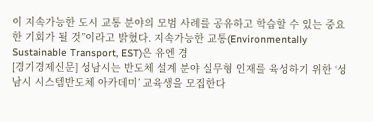이 지속가능한 도시 교통 분야의 모범 사례를 공유하고 학습할 수 있는 중요한 기회가 될 것”이라고 밝혔다. 지속가능한 교통(Environmentally Sustainable Transport, EST)은 유엔 경
[경기경제신문] 성남시는 반도체 설계 분야 실무형 인재를 육성하기 위한 ‘성남시 시스템반도체 아카데미’ 교육생을 모집한다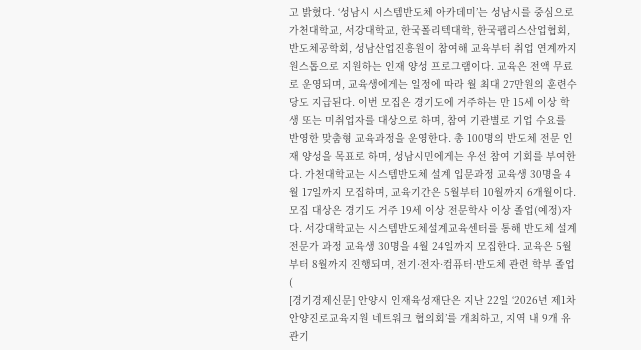고 밝혔다. ‘성남시 시스템반도체 아카데미’는 성남시를 중심으로 가천대학교, 서강대학교, 한국폴리텍대학, 한국팹리스산업협회, 반도체공학회, 성남산업진흥원이 참여해 교육부터 취업 연계까지 원스톱으로 지원하는 인재 양성 프로그램이다. 교육은 전액 무료로 운영되며, 교육생에게는 일정에 따라 월 최대 27만원의 훈련수당도 지급된다. 이번 모집은 경기도에 거주하는 만 15세 이상 학생 또는 미취업자를 대상으로 하며, 참여 기관별로 기업 수요를 반영한 맞춤형 교육과정을 운영한다. 총 100명의 반도체 전문 인재 양성을 목표로 하며, 성남시민에게는 우선 참여 기회를 부여한다. 가천대학교는 시스템반도체 설계 입문과정 교육생 30명을 4월 17일까지 모집하며, 교육기간은 5월부터 10월까지 6개월이다. 모집 대상은 경기도 거주 19세 이상 전문학사 이상 졸업(예정)자다. 서강대학교는 시스템반도체설계교육센터를 통해 반도체 설계 전문가 과정 교육생 30명을 4월 24일까지 모집한다. 교육은 5월부터 8월까지 진행되며, 전기·전자·컴퓨터·반도체 관련 학부 졸업(
[경기경제신문] 안양시 인재육성재단은 지난 22일 ‘2026년 제1차 안양진로교육지원 네트워크 협의회’를 개최하고, 지역 내 9개 유관기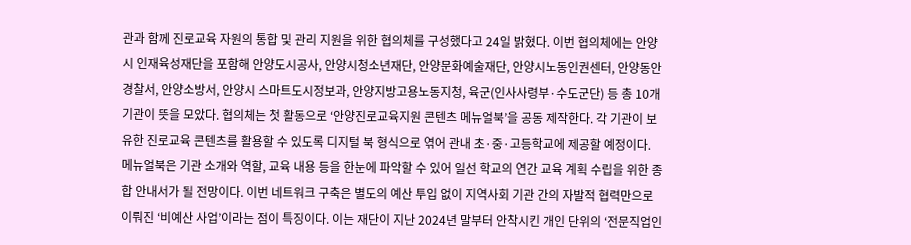관과 함께 진로교육 자원의 통합 및 관리 지원을 위한 협의체를 구성했다고 24일 밝혔다. 이번 협의체에는 안양시 인재육성재단을 포함해 안양도시공사, 안양시청소년재단, 안양문화예술재단, 안양시노동인권센터, 안양동안경찰서, 안양소방서, 안양시 스마트도시정보과, 안양지방고용노동지청, 육군(인사사령부·수도군단) 등 총 10개 기관이 뜻을 모았다. 협의체는 첫 활동으로 ‘안양진로교육지원 콘텐츠 메뉴얼북’을 공동 제작한다. 각 기관이 보유한 진로교육 콘텐츠를 활용할 수 있도록 디지털 북 형식으로 엮어 관내 초·중·고등학교에 제공할 예정이다. 메뉴얼북은 기관 소개와 역할, 교육 내용 등을 한눈에 파악할 수 있어 일선 학교의 연간 교육 계획 수립을 위한 종합 안내서가 될 전망이다. 이번 네트워크 구축은 별도의 예산 투입 없이 지역사회 기관 간의 자발적 협력만으로 이뤄진 ‘비예산 사업’이라는 점이 특징이다. 이는 재단이 지난 2024년 말부터 안착시킨 개인 단위의 ‘전문직업인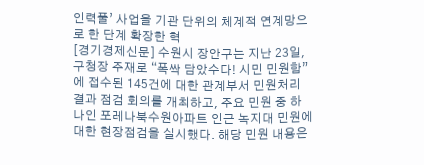인력풀’ 사업을 기관 단위의 체계적 연계망으로 한 단계 확장한 혁
[경기경제신문] 수원시 장안구는 지난 23일, 구청장 주재로 “폭싹 담았수다! 시민 민원함”에 접수된 145건에 대한 관계부서 민원처리 결과 점검 회의를 개최하고, 주요 민원 중 하나인 포레나북수원아파트 인근 녹지대 민원에 대한 현장점검을 실시했다. 해당 민원 내용은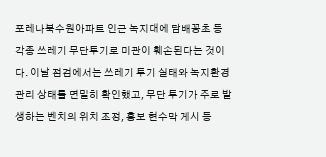포레나북수원아파트 인근 녹지대에 담배꽁초 등 각종 쓰레기 무단투기로 미관이 훼손된다는 것이다. 이날 점검에서는 쓰레기 투기 실태와 녹지환경 관리 상태를 면밀히 확인했고, 무단 투기가 주로 발생하는 벤치의 위치 조정, 홍보 현수막 게시 등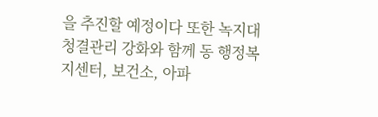을 추진할 예정이다 또한 녹지대 청결관리 강화와 함께 동 행정복지센터, 보건소, 아파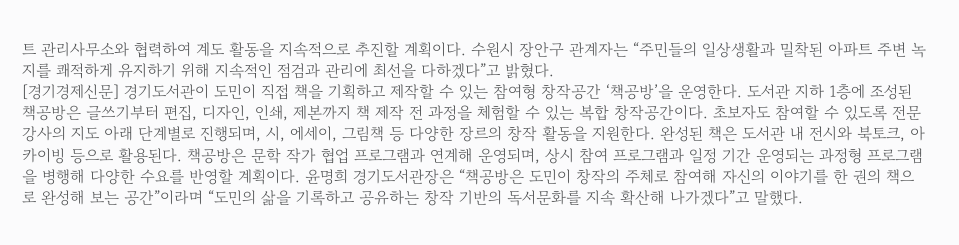트 관리사무소와 협력하여 계도 활동을 지속적으로 추진할 계획이다. 수원시 장안구 관계자는 “주민들의 일상생활과 밀착된 아파트 주변 녹지를 쾌적하게 유지하기 위해 지속적인 점검과 관리에 최선을 다하겠다”고 밝혔다.
[경기경제신문] 경기도서관이 도민이 직접 책을 기획하고 제작할 수 있는 참여형 창작공간 ‘책공방’을 운영한다. 도서관 지하 1층에 조성된 책공방은 글쓰기부터 편집, 디자인, 인쇄, 제본까지 책 제작 전 과정을 체험할 수 있는 복합 창작공간이다. 초보자도 참여할 수 있도록 전문 강사의 지도 아래 단계별로 진행되며, 시, 에세이, 그림책 등 다양한 장르의 창작 활동을 지원한다. 완성된 책은 도서관 내 전시와 북토크, 아카이빙 등으로 활용된다. 책공방은 문학 작가 협업 프로그램과 연계해 운영되며, 상시 참여 프로그램과 일정 기간 운영되는 과정형 프로그램을 병행해 다양한 수요를 반영할 계획이다. 윤명희 경기도서관장은 “책공방은 도민이 창작의 주체로 참여해 자신의 이야기를 한 권의 책으로 완성해 보는 공간”이라며 “도민의 삶을 기록하고 공유하는 창작 기반의 독서문화를 지속 확산해 나가겠다”고 말했다.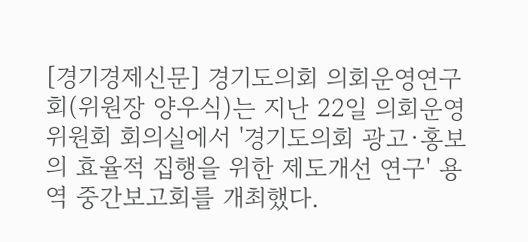[경기경제신문] 경기도의회 의회운영연구회(위원장 양우식)는 지난 22일 의회운영위원회 회의실에서 '경기도의회 광고·홍보의 효율적 집행을 위한 제도개선 연구' 용역 중간보고회를 개최했다.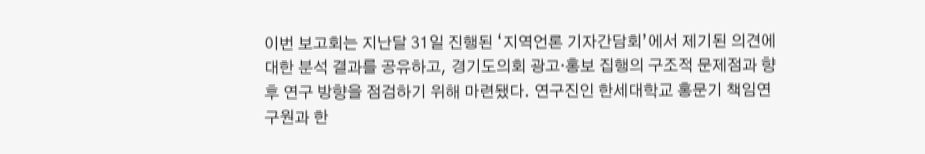이번 보고회는 지난달 31일 진행된 ‘지역언론 기자간담회’에서 제기된 의견에 대한 분석 결과를 공유하고, 경기도의회 광고·홍보 집행의 구조적 문제점과 향후 연구 방향을 점검하기 위해 마련됐다. 연구진인 한세대학교 홍문기 책임연구원과 한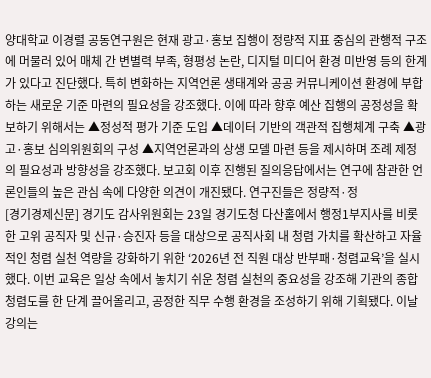양대학교 이경렬 공동연구원은 현재 광고·홍보 집행이 정량적 지표 중심의 관행적 구조에 머물러 있어 매체 간 변별력 부족, 형평성 논란, 디지털 미디어 환경 미반영 등의 한계가 있다고 진단했다. 특히 변화하는 지역언론 생태계와 공공 커뮤니케이션 환경에 부합하는 새로운 기준 마련의 필요성을 강조했다. 이에 따라 향후 예산 집행의 공정성을 확보하기 위해서는 ▲정성적 평가 기준 도입 ▲데이터 기반의 객관적 집행체계 구축 ▲광고·홍보 심의위원회의 구성 ▲지역언론과의 상생 모델 마련 등을 제시하며 조례 제정의 필요성과 방향성을 강조했다. 보고회 이후 진행된 질의응답에서는 연구에 참관한 언론인들의 높은 관심 속에 다양한 의견이 개진됐다. 연구진들은 정량적·정
[경기경제신문] 경기도 감사위원회는 23일 경기도청 다산홀에서 행정1부지사를 비롯한 고위 공직자 및 신규·승진자 등을 대상으로 공직사회 내 청렴 가치를 확산하고 자율적인 청렴 실천 역량을 강화하기 위한 ‘2026년 전 직원 대상 반부패·청렴교육’을 실시했다. 이번 교육은 일상 속에서 놓치기 쉬운 청렴 실천의 중요성을 강조해 기관의 종합청렴도를 한 단계 끌어올리고, 공정한 직무 수행 환경을 조성하기 위해 기획됐다. 이날 강의는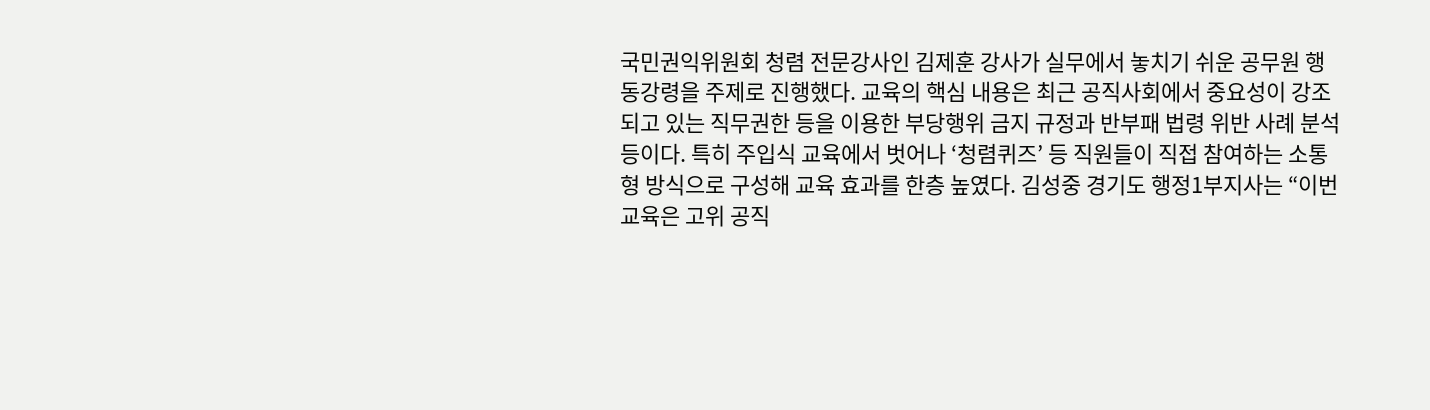국민권익위원회 청렴 전문강사인 김제훈 강사가 실무에서 놓치기 쉬운 공무원 행동강령을 주제로 진행했다. 교육의 핵심 내용은 최근 공직사회에서 중요성이 강조되고 있는 직무권한 등을 이용한 부당행위 금지 규정과 반부패 법령 위반 사례 분석 등이다. 특히 주입식 교육에서 벗어나 ‘청렴퀴즈’ 등 직원들이 직접 참여하는 소통형 방식으로 구성해 교육 효과를 한층 높였다. 김성중 경기도 행정1부지사는 “이번 교육은 고위 공직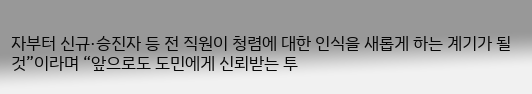자부터 신규·승진자 등 전 직원이 청렴에 대한 인식을 새롭게 하는 계기가 될 것”이라며 “앞으로도 도민에게 신뢰받는 투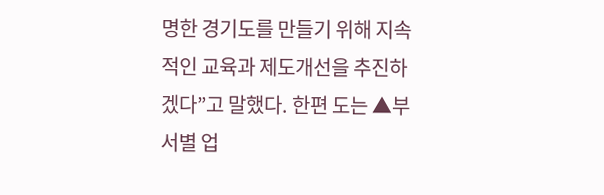명한 경기도를 만들기 위해 지속적인 교육과 제도개선을 추진하겠다”고 말했다. 한편 도는 ▲부서별 업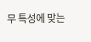무 특성에 맞는